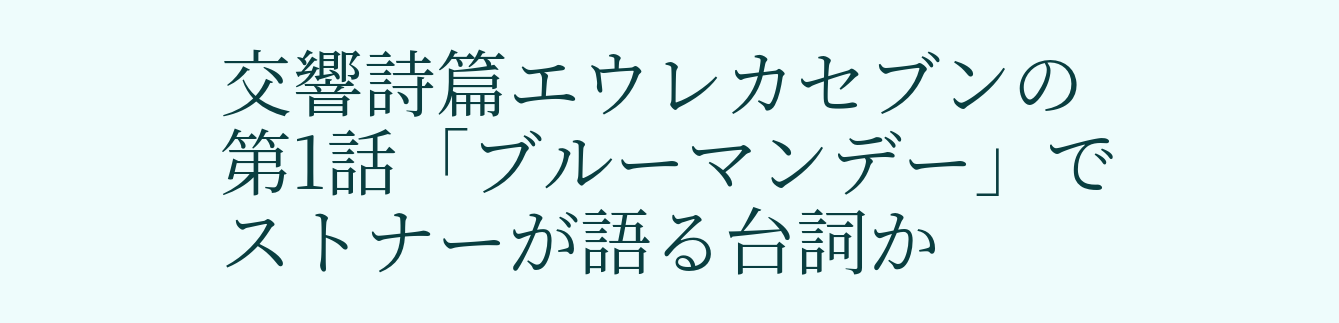交響詩篇エウレカセブンの第1話「ブルーマンデー」でストナーが語る台詞か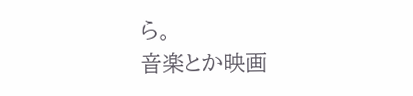ら。
音楽とか映画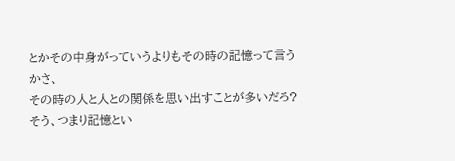とかその中身がっていうよりもその時の記憶って言うかさ、
その時の人と人との関係を思い出すことが多いだろ?
そう、つまり記憶とい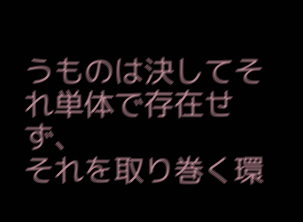うものは決してそれ単体で存在せず、
それを取り巻く環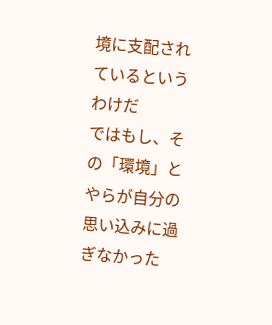境に支配されているというわけだ
ではもし、その「環境」とやらが自分の思い込みに過ぎなかった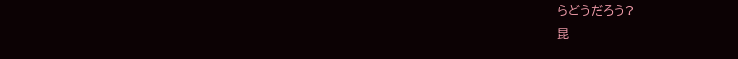らどうだろう?
昆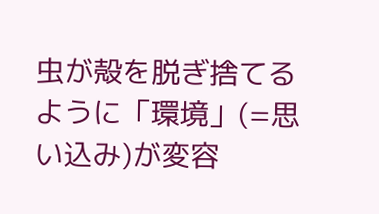虫が殻を脱ぎ捨てるように「環境」(=思い込み)が変容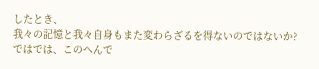したとき、
我々の記憶と我々自身もまた変わらざるを得ないのではないか?
ではでは、このへんで